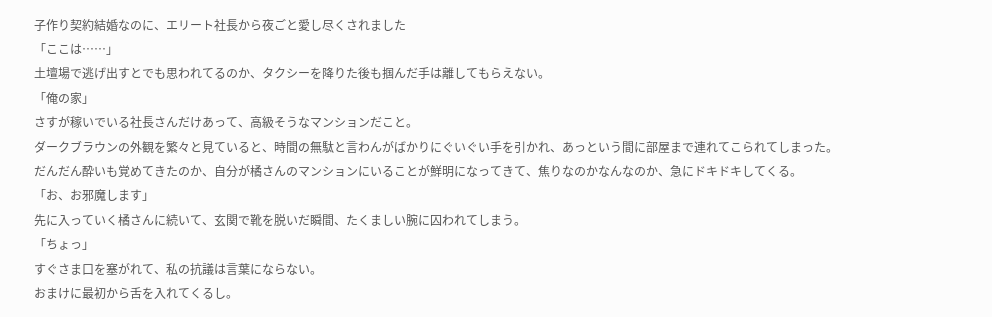子作り契約結婚なのに、エリート社長から夜ごと愛し尽くされました
「ここは……」
土壇場で逃げ出すとでも思われてるのか、タクシーを降りた後も掴んだ手は離してもらえない。
「俺の家」
さすが稼いでいる社長さんだけあって、高級そうなマンションだこと。
ダークブラウンの外観を繁々と見ていると、時間の無駄と言わんがばかりにぐいぐい手を引かれ、あっという間に部屋まで連れてこられてしまった。
だんだん酔いも覚めてきたのか、自分が橘さんのマンションにいることが鮮明になってきて、焦りなのかなんなのか、急にドキドキしてくる。
「お、お邪魔します」
先に入っていく橘さんに続いて、玄関で靴を脱いだ瞬間、たくましい腕に囚われてしまう。
「ちょっ」
すぐさま口を塞がれて、私の抗議は言葉にならない。
おまけに最初から舌を入れてくるし。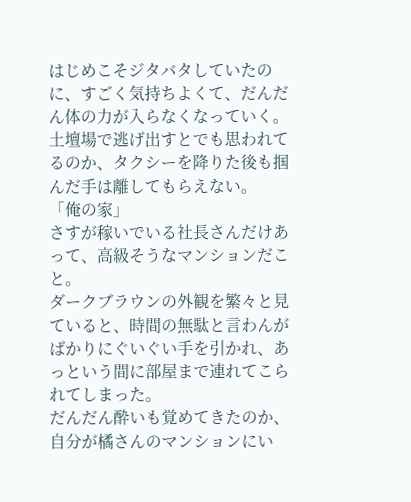はじめこそジタバタしていたのに、すごく気持ちよくて、だんだん体の力が入らなくなっていく。
土壇場で逃げ出すとでも思われてるのか、タクシーを降りた後も掴んだ手は離してもらえない。
「俺の家」
さすが稼いでいる社長さんだけあって、高級そうなマンションだこと。
ダークブラウンの外観を繁々と見ていると、時間の無駄と言わんがばかりにぐいぐい手を引かれ、あっという間に部屋まで連れてこられてしまった。
だんだん酔いも覚めてきたのか、自分が橘さんのマンションにい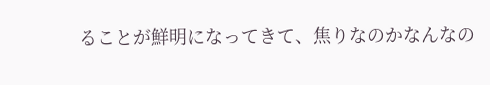ることが鮮明になってきて、焦りなのかなんなの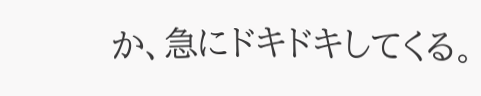か、急にドキドキしてくる。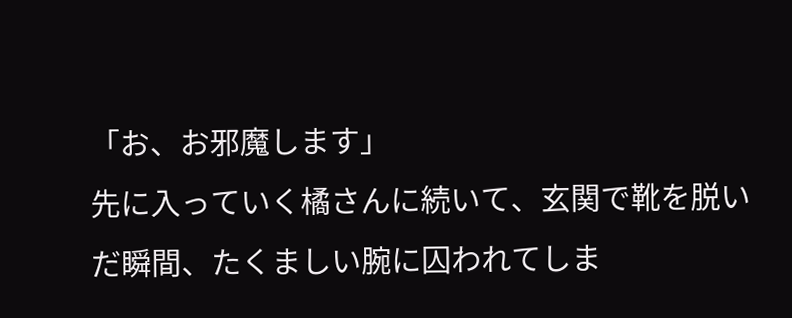「お、お邪魔します」
先に入っていく橘さんに続いて、玄関で靴を脱いだ瞬間、たくましい腕に囚われてしま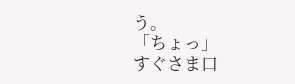う。
「ちょっ」
すぐさま口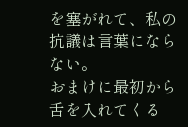を塞がれて、私の抗議は言葉にならない。
おまけに最初から舌を入れてくる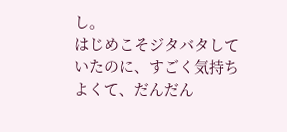し。
はじめこそジタバタしていたのに、すごく気持ちよくて、だんだん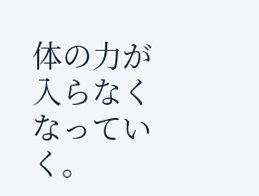体の力が入らなくなっていく。